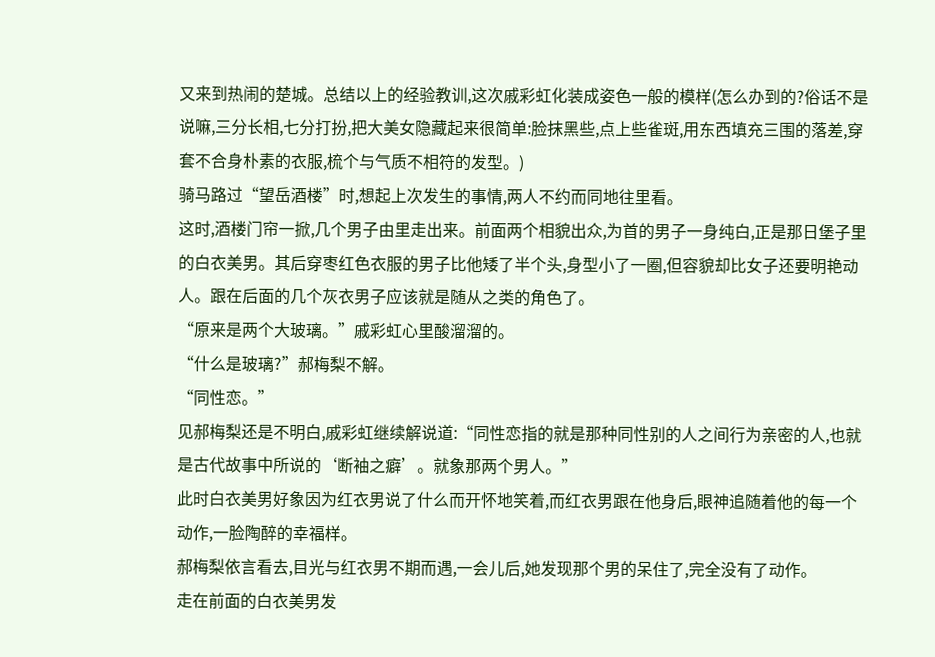又来到热闹的楚城。总结以上的经验教训,这次戚彩虹化装成姿色一般的模样(怎么办到的?俗话不是说嘛,三分长相,七分打扮,把大美女隐藏起来很简单:脸抹黑些,点上些雀斑,用东西填充三围的落差,穿套不合身朴素的衣服,梳个与气质不相符的发型。)
骑马路过“望岳酒楼”时,想起上次发生的事情,两人不约而同地往里看。
这时,酒楼门帘一掀,几个男子由里走出来。前面两个相貌出众,为首的男子一身纯白,正是那日堡子里的白衣美男。其后穿枣红色衣服的男子比他矮了半个头,身型小了一圈,但容貌却比女子还要明艳动人。跟在后面的几个灰衣男子应该就是随从之类的角色了。
“原来是两个大玻璃。”戚彩虹心里酸溜溜的。
“什么是玻璃?”郝梅梨不解。
“同性恋。”
见郝梅梨还是不明白,戚彩虹继续解说道:“同性恋指的就是那种同性别的人之间行为亲密的人,也就是古代故事中所说的‘断袖之癖’。就象那两个男人。”
此时白衣美男好象因为红衣男说了什么而开怀地笑着,而红衣男跟在他身后,眼神追随着他的每一个动作,一脸陶醉的幸福样。
郝梅梨依言看去,目光与红衣男不期而遇,一会儿后,她发现那个男的呆住了,完全没有了动作。
走在前面的白衣美男发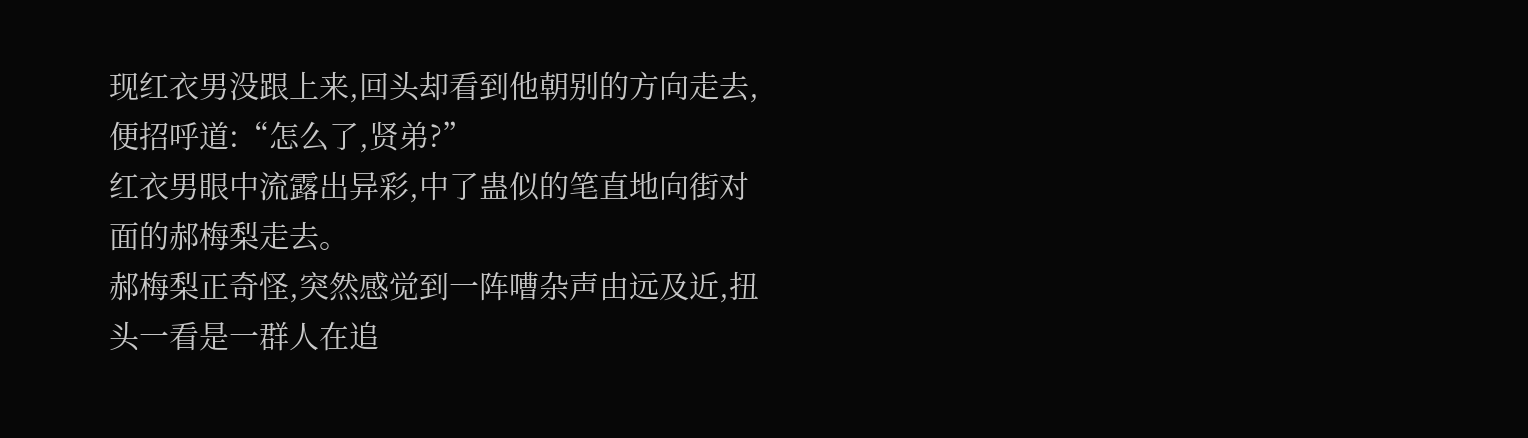现红衣男没跟上来,回头却看到他朝别的方向走去,便招呼道:“怎么了,贤弟?”
红衣男眼中流露出异彩,中了蛊似的笔直地向街对面的郝梅梨走去。
郝梅梨正奇怪,突然感觉到一阵嘈杂声由远及近,扭头一看是一群人在追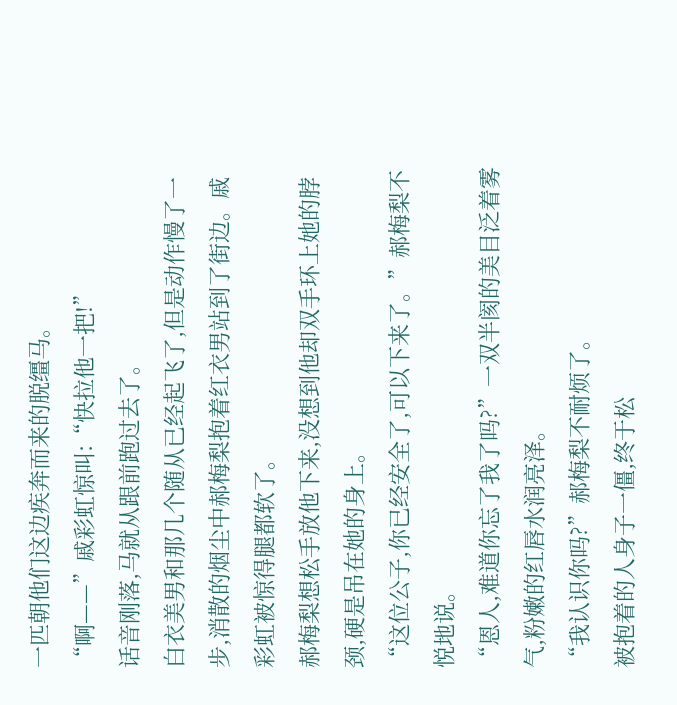一匹朝他们这边疾奔而来的脱缰马。
“啊——”戚彩虹惊叫:“快拉他一把!”
话音刚落,马就从跟前跑过去了。
白衣美男和那几个随从已经起飞了,但是动作慢了一步,消散的烟尘中郝梅梨抱着红衣男站到了街边。戚彩虹被惊得腿都软了。
郝梅梨想松手放他下来,没想到他却双手环上她的脖颈,硬是吊在她的身上。
“这位公子,你已经安全了,可以下来了。”郝梅梨不悦地说。
“恩人,难道你忘了我了吗?”一双半阂的美目泛着雾气,粉嫩的红唇水润亮泽。
“我认识你吗?”郝梅梨不耐烦了。
被抱着的人身子一僵,终于松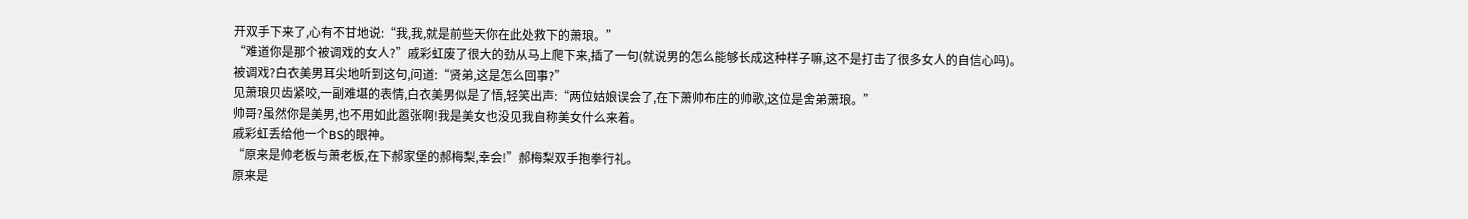开双手下来了,心有不甘地说:“我,我,就是前些天你在此处救下的萧琅。”
“难道你是那个被调戏的女人?”戚彩虹废了很大的劲从马上爬下来,插了一句(就说男的怎么能够长成这种样子嘛,这不是打击了很多女人的自信心吗)。
被调戏?白衣美男耳尖地听到这句,问道:“贤弟,这是怎么回事?”
见萧琅贝齿紧咬,一副难堪的表情,白衣美男似是了悟,轻笑出声:“两位姑娘误会了,在下萧帅布庄的帅歌,这位是舍弟萧琅。”
帅哥?虽然你是美男,也不用如此嚣张啊!我是美女也没见我自称美女什么来着。
戚彩虹丢给他一个BS的眼神。
“原来是帅老板与萧老板,在下郝家堡的郝梅梨,幸会!”郝梅梨双手抱拳行礼。
原来是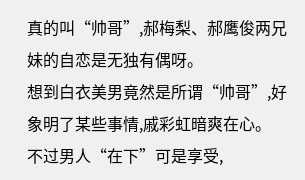真的叫“帅哥”,郝梅梨、郝鹰俊两兄妹的自恋是无独有偶呀。
想到白衣美男竟然是所谓“帅哥”,好象明了某些事情,戚彩虹暗爽在心。
不过男人“在下”可是享受,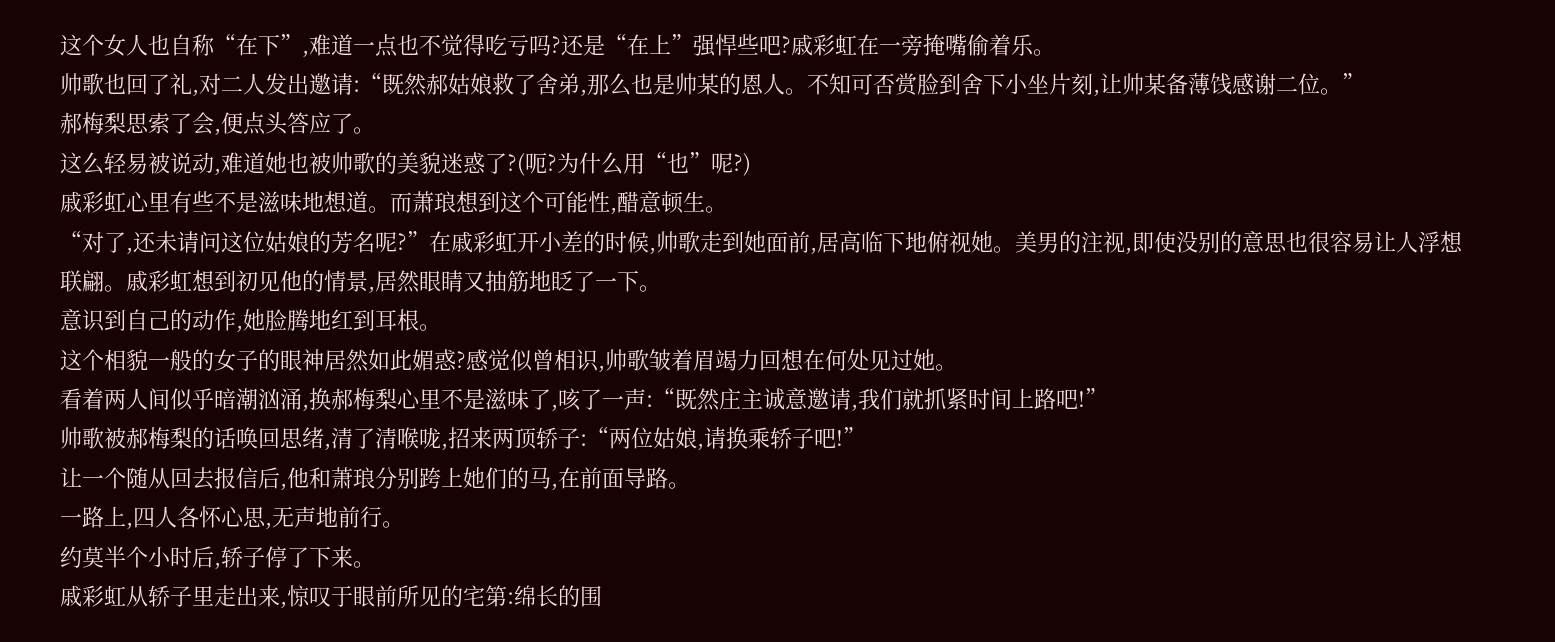这个女人也自称“在下”,难道一点也不觉得吃亏吗?还是“在上”强悍些吧?戚彩虹在一旁掩嘴偷着乐。
帅歌也回了礼,对二人发出邀请:“既然郝姑娘救了舍弟,那么也是帅某的恩人。不知可否赏脸到舍下小坐片刻,让帅某备薄饯感谢二位。”
郝梅梨思索了会,便点头答应了。
这么轻易被说动,难道她也被帅歌的美貌迷惑了?(呃?为什么用“也”呢?)
戚彩虹心里有些不是滋味地想道。而萧琅想到这个可能性,醋意顿生。
“对了,还未请问这位姑娘的芳名呢?”在戚彩虹开小差的时候,帅歌走到她面前,居高临下地俯视她。美男的注视,即使没别的意思也很容易让人浮想联翩。戚彩虹想到初见他的情景,居然眼睛又抽筋地眨了一下。
意识到自己的动作,她脸腾地红到耳根。
这个相貌一般的女子的眼神居然如此媚惑?感觉似曾相识,帅歌皱着眉竭力回想在何处见过她。
看着两人间似乎暗潮汹涌,换郝梅梨心里不是滋味了,咳了一声:“既然庄主诚意邀请,我们就抓紧时间上路吧!”
帅歌被郝梅梨的话唤回思绪,清了清喉咙,招来两顶轿子:“两位姑娘,请换乘轿子吧!”
让一个随从回去报信后,他和萧琅分别跨上她们的马,在前面导路。
一路上,四人各怀心思,无声地前行。
约莫半个小时后,轿子停了下来。
戚彩虹从轿子里走出来,惊叹于眼前所见的宅第:绵长的围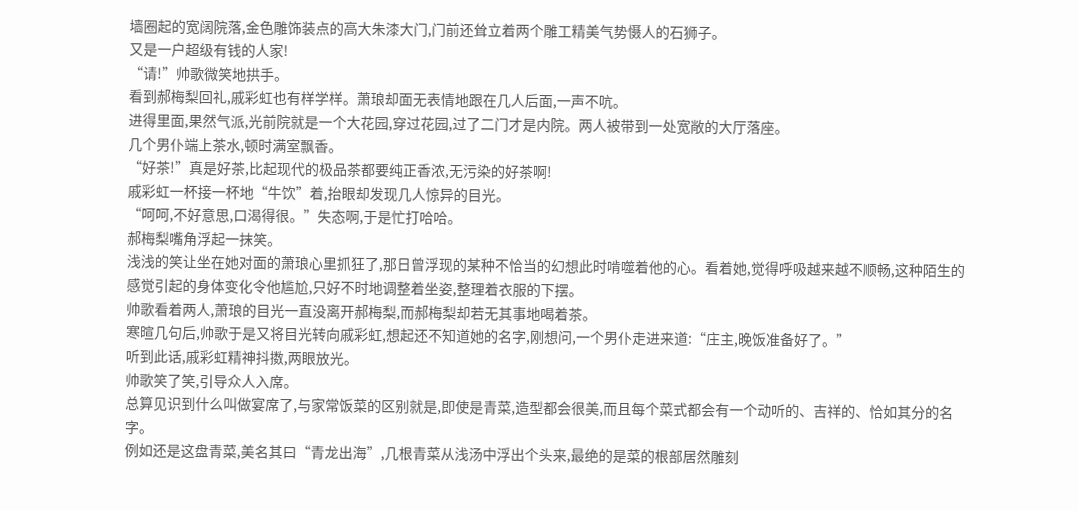墙圈起的宽阔院落,金色雕饰装点的高大朱漆大门,门前还耸立着两个雕工精美气势慑人的石狮子。
又是一户超级有钱的人家!
“请!”帅歌微笑地拱手。
看到郝梅梨回礼,戚彩虹也有样学样。萧琅却面无表情地跟在几人后面,一声不吭。
进得里面,果然气派,光前院就是一个大花园,穿过花园,过了二门才是内院。两人被带到一处宽敞的大厅落座。
几个男仆端上茶水,顿时满室飘香。
“好茶!”真是好茶,比起现代的极品茶都要纯正香浓,无污染的好茶啊!
戚彩虹一杯接一杯地“牛饮”着,抬眼却发现几人惊异的目光。
“呵呵,不好意思,口渴得很。”失态啊,于是忙打哈哈。
郝梅梨嘴角浮起一抹笑。
浅浅的笑让坐在她对面的萧琅心里抓狂了,那日曾浮现的某种不恰当的幻想此时啃噬着他的心。看着她,觉得呼吸越来越不顺畅,这种陌生的感觉引起的身体变化令他尴尬,只好不时地调整着坐姿,整理着衣服的下摆。
帅歌看着两人,萧琅的目光一直没离开郝梅梨,而郝梅梨却若无其事地喝着茶。
寒暄几句后,帅歌于是又将目光转向戚彩虹,想起还不知道她的名字,刚想问,一个男仆走进来道:“庄主,晚饭准备好了。”
听到此话,戚彩虹精神抖擞,两眼放光。
帅歌笑了笑,引导众人入席。
总算见识到什么叫做宴席了,与家常饭菜的区别就是,即使是青菜,造型都会很美,而且每个菜式都会有一个动听的、吉祥的、恰如其分的名字。
例如还是这盘青菜,美名其曰“青龙出海”,几根青菜从浅汤中浮出个头来,最绝的是菜的根部居然雕刻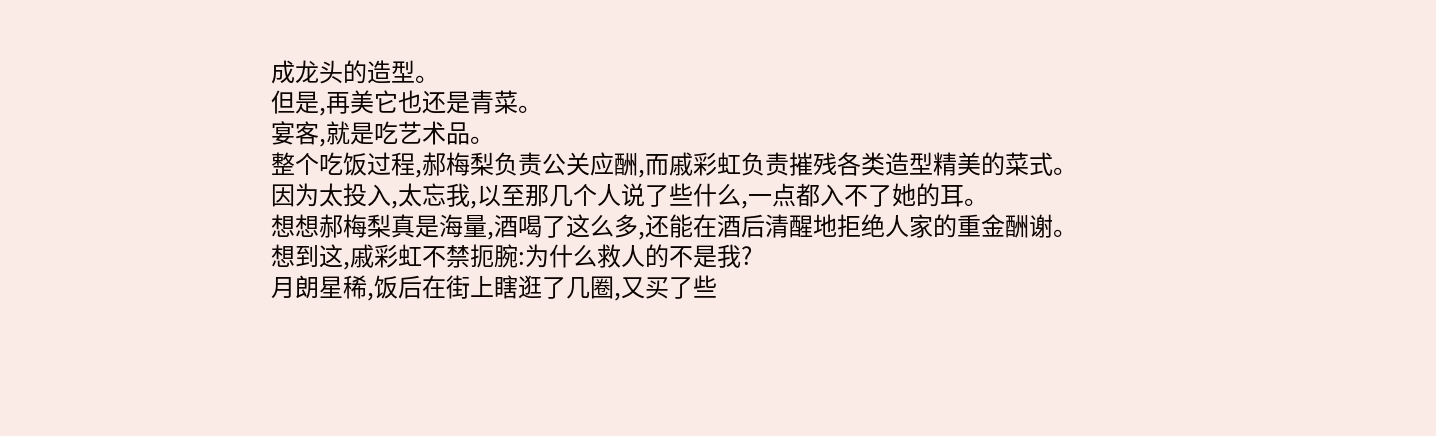成龙头的造型。
但是,再美它也还是青菜。
宴客,就是吃艺术品。
整个吃饭过程,郝梅梨负责公关应酬,而戚彩虹负责摧残各类造型精美的菜式。
因为太投入,太忘我,以至那几个人说了些什么,一点都入不了她的耳。
想想郝梅梨真是海量,酒喝了这么多,还能在酒后清醒地拒绝人家的重金酬谢。想到这,戚彩虹不禁扼腕:为什么救人的不是我?
月朗星稀,饭后在街上瞎逛了几圈,又买了些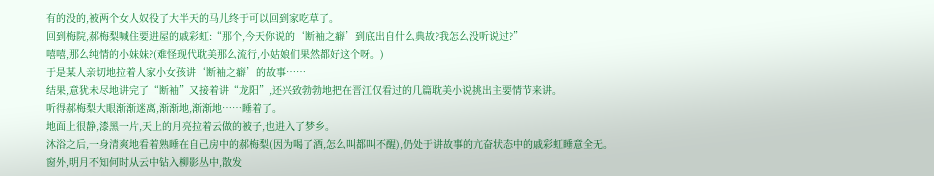有的没的,被两个女人奴役了大半天的马儿终于可以回到家吃草了。
回到梅院,郝梅梨喊住要进屋的戚彩虹:“那个,今天你说的‘断袖之癖’到底出自什么典故?我怎么没听说过?”
嘻嘻,那么纯情的小妹妹?(难怪现代耽美那么流行,小姑娘们果然都好这个呀。)
于是某人亲切地拉着人家小女孩讲‘断袖之癖’的故事……
结果,意犹未尽地讲完了“断袖”又接着讲“龙阳”,还兴致勃勃地把在晋江仅看过的几篇耽美小说挑出主要情节来讲。
听得郝梅梨大眼渐渐迷离,渐渐地,渐渐地……睡着了。
地面上很静,漆黑一片,天上的月亮拉着云做的被子,也进入了梦乡。
沐浴之后,一身清爽地看着熟睡在自己房中的郝梅梨(因为喝了酒,怎么叫都叫不醒),仍处于讲故事的亢奋状态中的戚彩虹睡意全无。
窗外,明月不知何时从云中钻入柳影丛中,散发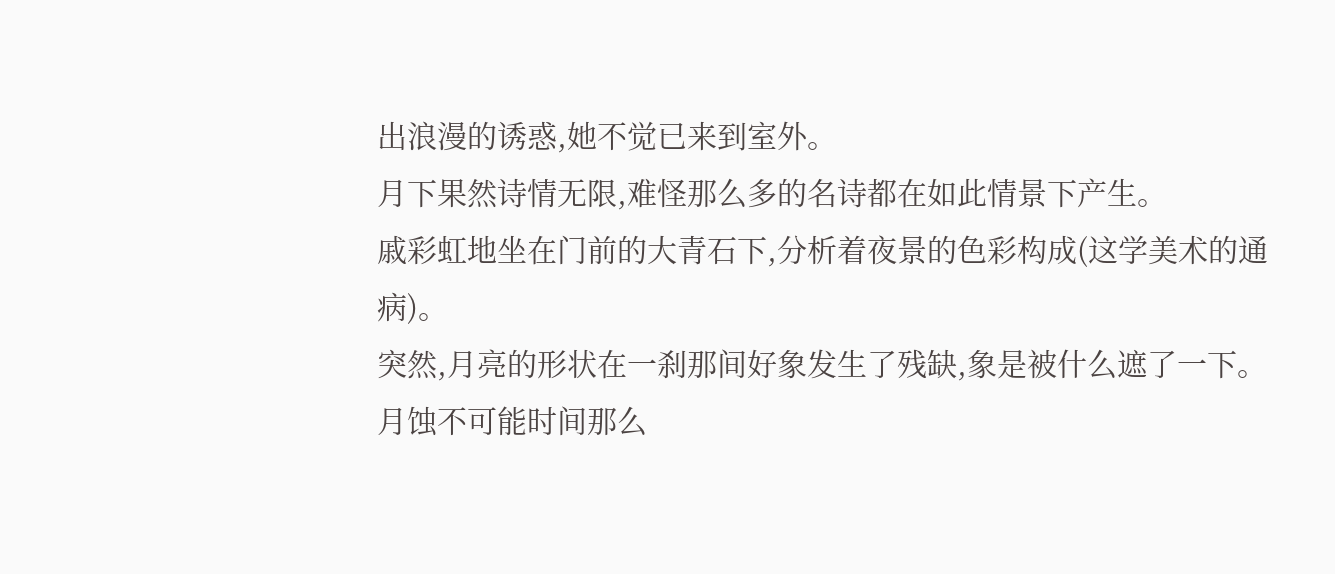出浪漫的诱惑,她不觉已来到室外。
月下果然诗情无限,难怪那么多的名诗都在如此情景下产生。
戚彩虹地坐在门前的大青石下,分析着夜景的色彩构成(这学美术的通病)。
突然,月亮的形状在一刹那间好象发生了残缺,象是被什么遮了一下。
月蚀不可能时间那么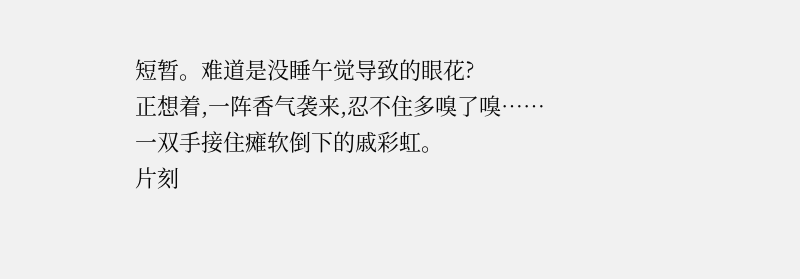短暂。难道是没睡午觉导致的眼花?
正想着,一阵香气袭来,忍不住多嗅了嗅……
一双手接住瘫软倒下的戚彩虹。
片刻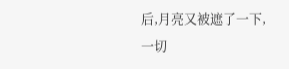后,月亮又被遮了一下,一切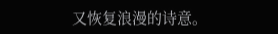又恢复浪漫的诗意。